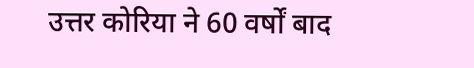उत्तर कोरिया ने 60 वर्षों बाद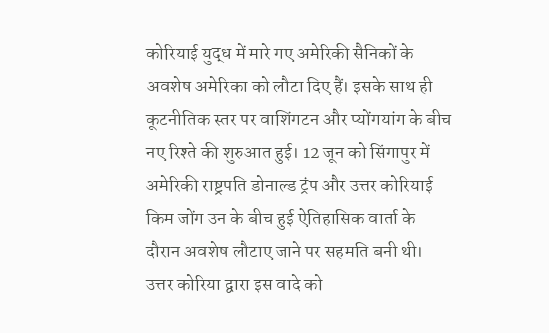कोरियाई युद्ध में मारे गए अमेरिकी सैनिकों के अवशेष अमेरिका को लौटा दिए हैं। इसके साथ ही कूटनीतिक स्तर पर वाशिंगटन और प्योंगयांग के बीच नए रिश्ते की शुरुआत हुई। 12 जून को सिंगापुर में अमेरिकी राष्ट्रपति डोनाल्ड ट्रंप और उत्तर कोरियाई किम जोंग उन के बीच हुई ऐतिहासिक वार्ता के दौरान अवशेष लौटाए जाने पर सहमति बनी थी। उत्तर कोरिया द्वारा इस वादे को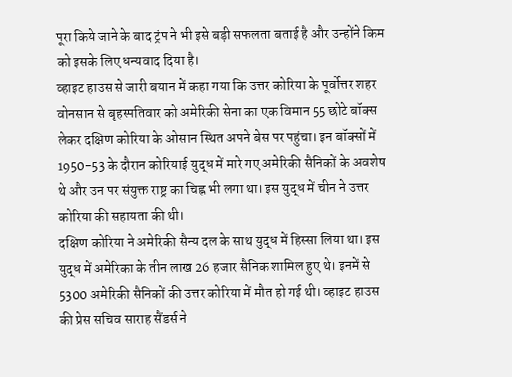पूरा किये जाने के बाद ट्रंप ने भी इसे बड़ी सफलता बताई है और उन्होंने किम को इसके लिए धन्यवाद दिया है।
व्हाइट हाउस से जारी बयान में कहा गया कि उत्तर कोरिया के पूर्वोत्तर शहर वोनसान से बृहस्पतिवार को अमेरिकी सेना का एक विमान 55 छोटे बॉक्स लेकर दक्षिण कोरिया के ओसान स्थित अपने बेस पर पहुंचा। इन बॉक्सों में 1950-53 के दौरान कोरियाई युद्ध में मारे गए अमेरिकी सैनिकों के अवशेष थे और उन पर संयुक्त राष्ट्र का चिह्न भी लगा था। इस युद्ध में चीन ने उत्तर कोरिया की सहायता की थी।
दक्षिण कोरिया ने अमेरिकी सैन्य दल के साथ युद्ध में हिस्सा लिया था। इस युद्ध में अमेरिका के तीन लाख 26 हजार सैनिक शामिल हुए थे। इनमें से 5300 अमेरिकी सैनिकों की उत्तर कोरिया में मौत हो गई थी। व्हाइट हाउस की प्रेस सचिव साराह सैंडर्स ने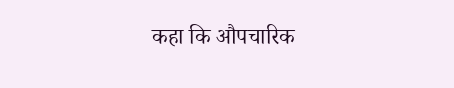कहा कि औपचारिक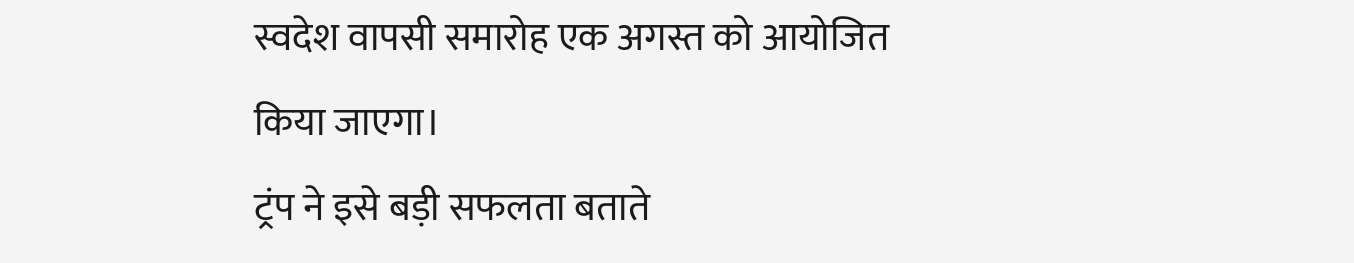स्वदेश वापसी समारोह एक अगस्त को आयोजित किया जाएगा।
ट्रंप ने इसे बड़ी सफलता बताते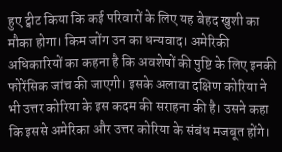हुए ट्वीट किया कि कई परिवारों के लिए यह बेहद खुशी का मौका होगा। किम जोंग उन का धन्यवाद। अमेरिकी अधिकारियों का कहना है कि अवशेषों की पुष्टि के लिए इनकी फोरेंसिक जांच की जाएगी। इसके अलावा दक्षिण कोरिया ने भी उत्तर कोरिया के इस कदम की सराहना की है। उसने कहा कि इससे अमेरिका और उत्तर कोरिया के संबंध मजबूत होंगे।